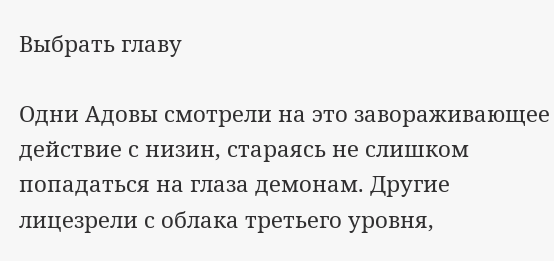Выбрать главу

Одни Адовы смотрели на это завораживающее действие с низин, стараясь не слишком попадаться на глаза демонам. Другие лицезрели с облака третьего уровня,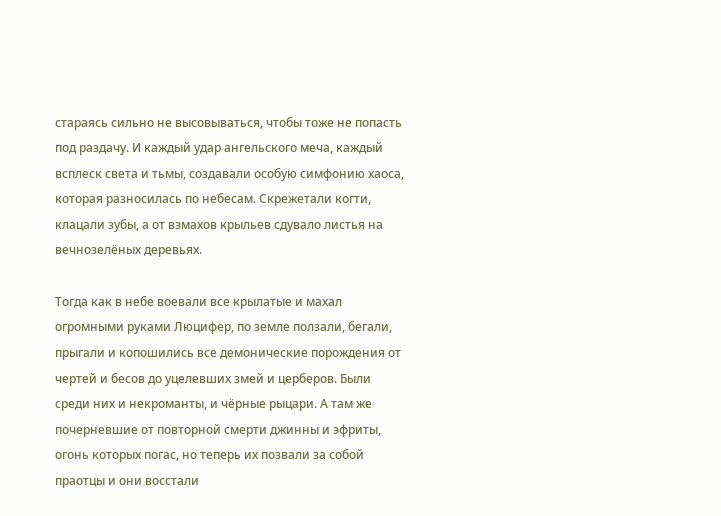стараясь сильно не высовываться, чтобы тоже не попасть под раздачу. И каждый удар ангельского меча, каждый всплеск света и тьмы, создавали особую симфонию хаоса, которая разносилась по небесам. Скрежетали когти, клацали зубы, а от взмахов крыльев сдувало листья на вечнозелёных деревьях.

Тогда как в небе воевали все крылатые и махал огромными руками Люцифер, по земле ползали, бегали, прыгали и копошились все демонические порождения от чертей и бесов до уцелевших змей и церберов. Были среди них и некроманты, и чёрные рыцари. А там же почерневшие от повторной смерти джинны и эфриты, огонь которых погас, но теперь их позвали за собой праотцы и они восстали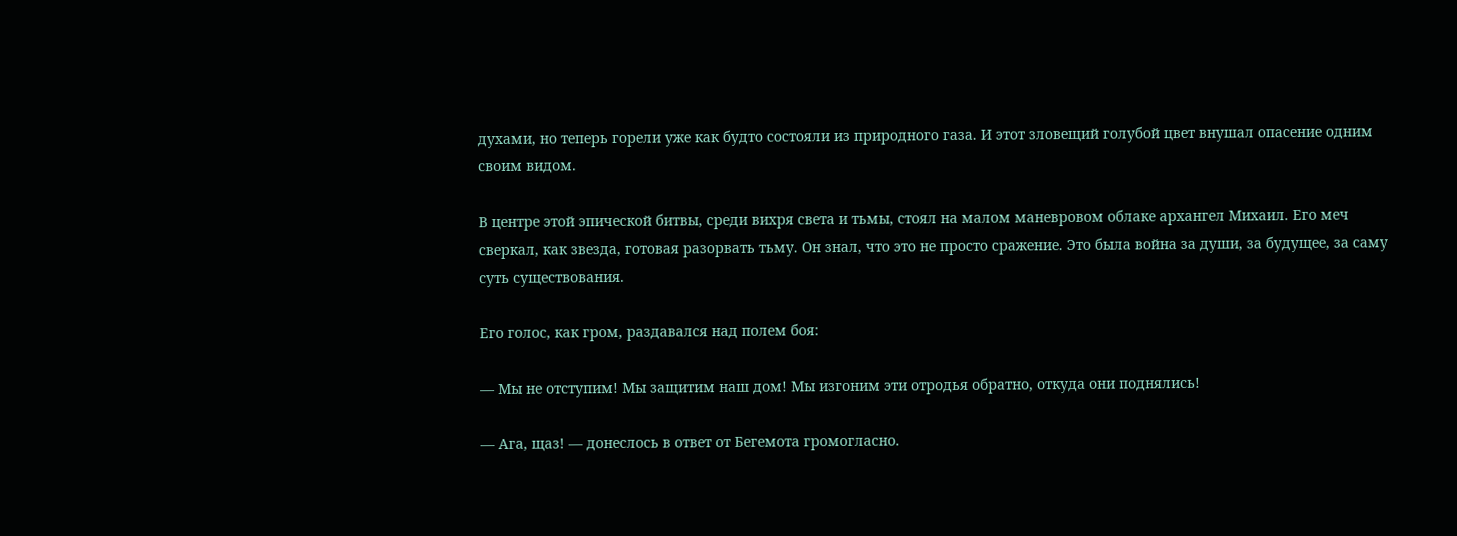духами, но теперь горели уже как будто состояли из природного газа. И этот зловещий голубой цвет внушал опасение одним своим видом.

В центре этой эпической битвы, среди вихря света и тьмы, стоял на малом маневровом облаке архангел Михаил. Его меч сверкал, как звезда, готовая разорвать тьму. Он знал, что это не просто сражение. Это была война за души, за будущее, за саму суть существования.

Его голос, как гром, раздавался над полем боя:

— Мы не отступим! Мы защитим наш дом! Мы изгоним эти отродья обратно, откуда они поднялись!

— Ага, щаз! — донеслось в ответ от Бегемота громогласно.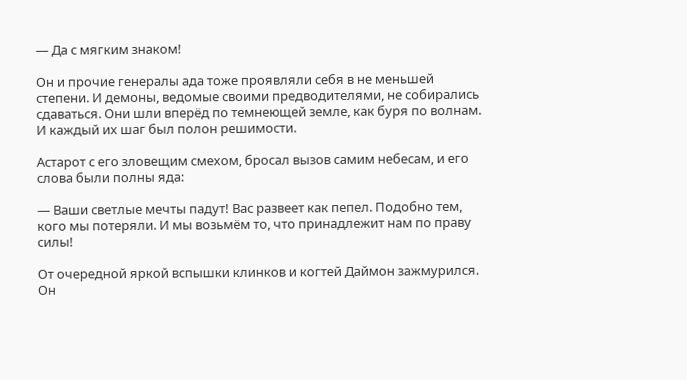— Да с мягким знаком!

Он и прочие генералы ада тоже проявляли себя в не меньшей степени. И демоны, ведомые своими предводителями, не собирались сдаваться. Они шли вперёд по темнеющей земле, как буря по волнам. И каждый их шаг был полон решимости.

Астарот с его зловещим смехом, бросал вызов самим небесам, и его слова были полны яда:

— Ваши светлые мечты падут! Вас развеет как пепел. Подобно тем, кого мы потеряли. И мы возьмём то, что принадлежит нам по праву силы!

От очередной яркой вспышки клинков и когтей Даймон зажмурился. Он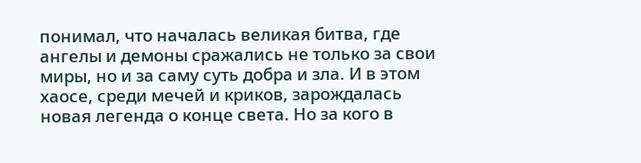понимал, что началась великая битва, где ангелы и демоны сражались не только за свои миры, но и за саму суть добра и зла. И в этом хаосе, среди мечей и криков, зарождалась новая легенда о конце света. Но за кого в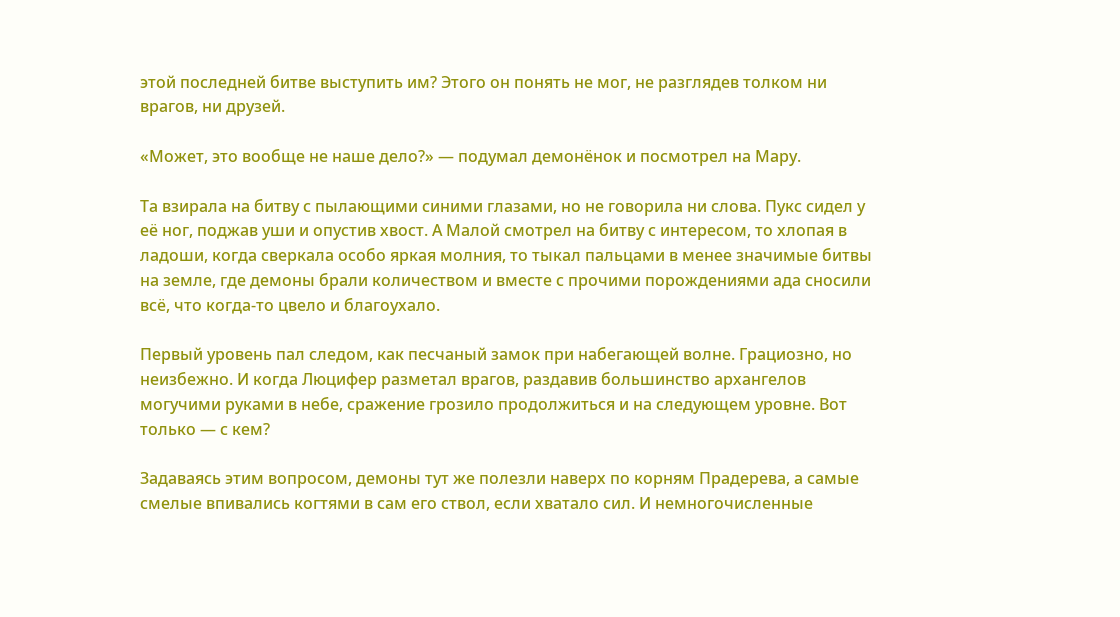этой последней битве выступить им? Этого он понять не мог, не разглядев толком ни врагов, ни друзей.

«Может, это вообще не наше дело?» — подумал демонёнок и посмотрел на Мару.

Та взирала на битву с пылающими синими глазами, но не говорила ни слова. Пукс сидел у её ног, поджав уши и опустив хвост. А Малой смотрел на битву с интересом, то хлопая в ладоши, когда сверкала особо яркая молния, то тыкал пальцами в менее значимые битвы на земле, где демоны брали количеством и вместе с прочими порождениями ада сносили всё, что когда-то цвело и благоухало.

Первый уровень пал следом, как песчаный замок при набегающей волне. Грациозно, но неизбежно. И когда Люцифер разметал врагов, раздавив большинство архангелов могучими руками в небе, сражение грозило продолжиться и на следующем уровне. Вот только — с кем?

Задаваясь этим вопросом, демоны тут же полезли наверх по корням Прадерева, а самые смелые впивались когтями в сам его ствол, если хватало сил. И немногочисленные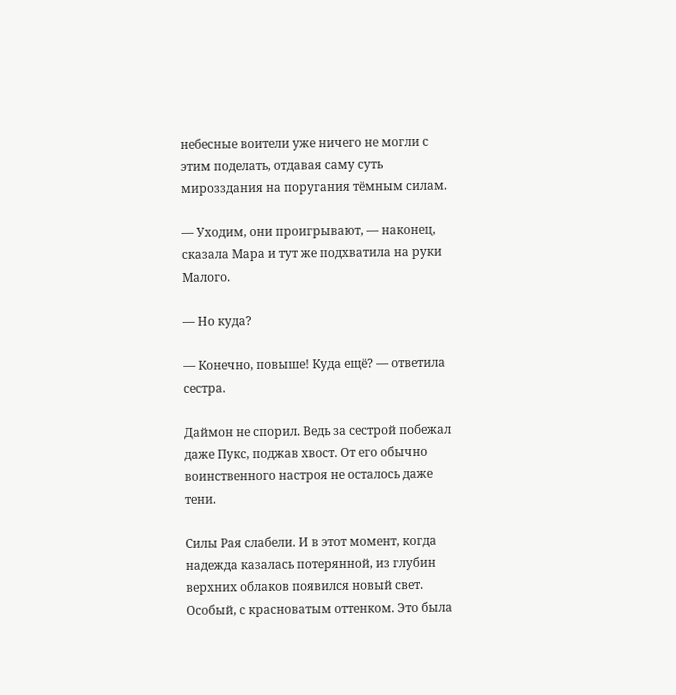небесные воители уже ничего не могли с этим поделать, отдавая саму суть мирозздания на поругания тёмным силам.

— Уходим, они проигрывают, — наконец, сказала Мара и тут же подхватила на руки Малого.

— Но куда?

— Конечно, повыше! Куда ещё? — ответила сестра.

Даймон не спорил. Ведь за сестрой побежал даже Пукс, поджав хвост. От его обычно воинственного настроя не осталось даже тени.

Силы Рая слабели. И в этот момент, когда надежда казалась потерянной, из глубин верхних облаков появился новый свет. Особый, с красноватым оттенком. Это была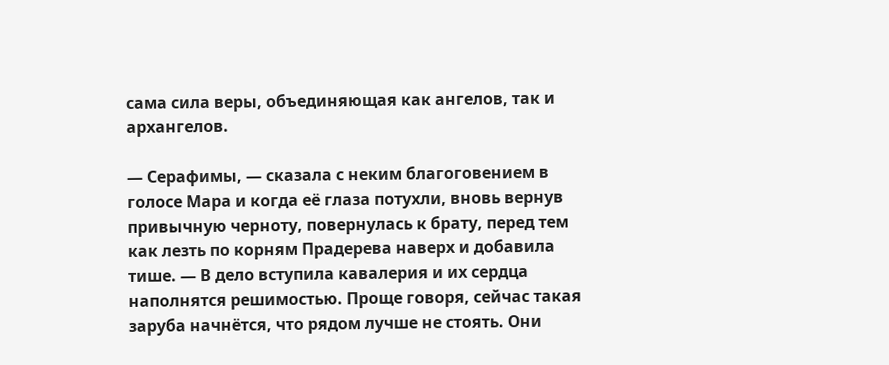сама сила веры, объединяющая как ангелов, так и архангелов.

— Серафимы, — сказала с неким благоговением в голосе Мара и когда её глаза потухли, вновь вернув привычную черноту, повернулась к брату, перед тем как лезть по корням Прадерева наверх и добавила тише. — В дело вступила кавалерия и их сердца наполнятся решимостью. Проще говоря, сейчас такая заруба начнётся, что рядом лучше не стоять. Они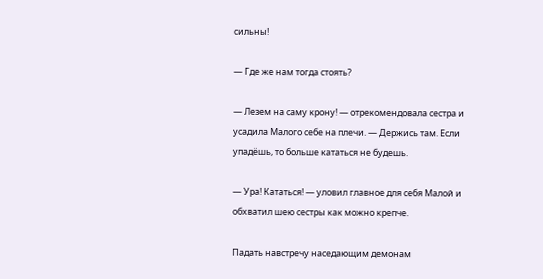сильны!

— Где же нам тогда стоять?

— Лезем на саму крону! — отрекомендовала сестра и усадила Малого себе на плечи. — Держись там. Если упадёшь, то больше кататься не будешь.

— Ура! Кататься! — уловил главное для себя Малой и обхватил шею сестры как можно крепче.

Падать навстречу наседающим демонам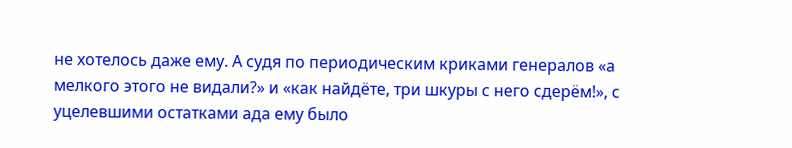не хотелось даже ему. А судя по периодическим криками генералов «а мелкого этого не видали?» и «как найдёте, три шкуры с него сдерём!», с уцелевшими остатками ада ему было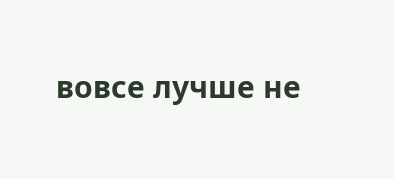вовсе лучше не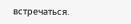встречаться.